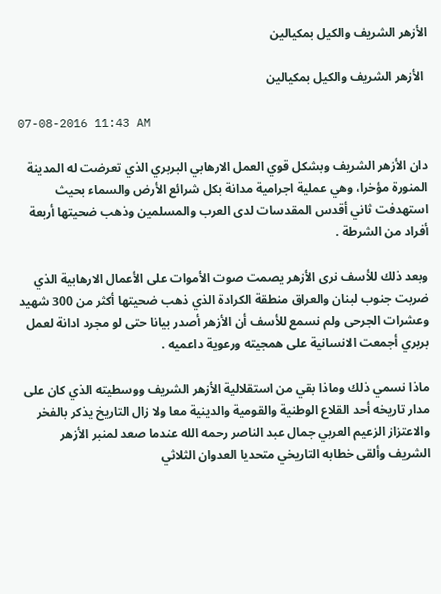الأزهر الشريف والكيل بمكيالين

 الأزهر الشريف والكيل بمكيالين

07-08-2016 11:43 AM

دان الأزهر الشريف وبشكل قوي العمل الارهابي البربري الذي تعرضت له المدينة المنورة مؤخرا، وهي عملية اجرامية مدانة بكل شرائع الأرض والسماء بحيث استهدفت ثاني أقدس المقدسات لدى العرب والمسلمين وذهب ضحيتها أربعة أفراد من الشرطة .

وبعد ذلك للأسف نرى الأزهر يصمت صوت الأموات على الأعمال الارهابية الذي ضربت جنوب لبنان والعراق منطقة الكرادة الذي ذهب ضحيتها أكثر من 300 شهيد وعشرات الجرحى ولم نسمع للأسف أن الأزهر أصدر بيانا حتى لو مجرد ادانة لعمل بربري أجمعت الانسانية على همجيته ورعوية داعميه .

ماذا نسمي ذلك وماذا بقي من استقلالية الأزهر الشريف ووسطيته الذي كان على مدار تاريخه أحد القلاع الوطنية والقومية والدينية معا ولا زال التاريخ يذكر بالفخر والاعتزاز الزعيم العربي جمال عبد الناصر رحمه الله عندما صعد لمنبر الأزهر الشريف وألقى خطابه التاريخي متحديا العدوان الثلاثي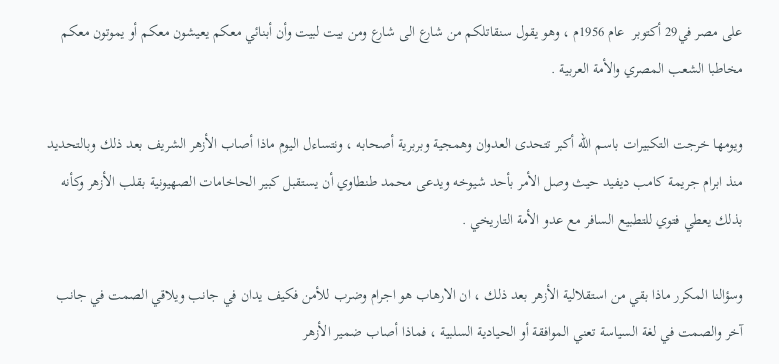على مصر في29 أكتوبر  عام 1956م ، وهو يقول سنقاتلكم من شارع الى شارع ومن بيت لبيت وأن أبنائي معكم يعيشون معكم أو يموتون معكم مخاطبا الشعب المصري والأمة العربية .

ويومها خرجت التكبيرات باسم الله أكبر تتحدى العدوان وهمجية وبربرية أصحابه ، ونتساءل اليوم ماذا أصاب الأزهر الشريف بعد ذلك وبالتحديد منذ ابرام جريمة كامب ديفيد حيث وصل الأمر بأحد شيوخه ويدعى محمد طنطاوي أن يستقبل كبير الحاخامات الصهيونية بقلب الأزهر وكأنه بذلك يعطي فتوي للتطبيع السافر مع عدو الأمة التاريخي .

وسؤالنا المكرر ماذا بقي من استقلالية الأزهر بعد ذلك ، ان الارهاب هو اجرام وضرب للأمن فكيف يدان في جانب ويلاقي الصمت في جانب آخر والصمت في لغة السياسة تعني الموافقة أو الحيادية السلبية ، فماذا أصاب ضمير الأزهر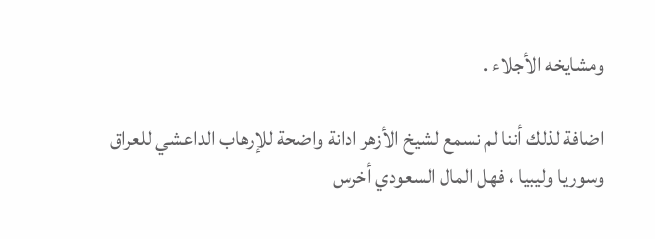ومشايخه الأجلاء .

اضافة لذلك أننا لم نسمع لشيخ الأزهر ادانة واضحة للإرهاب الداعشي للعراق وسوريا وليبيا ، فهل المال السعودي أخرس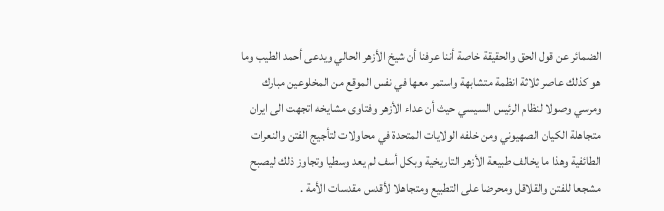الضمائر عن قول الحق والحقيقة خاصة أننا عرفنا أن شيخ الأزهر الحالي ويدعى أحمد الطيب وما هو كذلك عاصر ثلاثة انظمة متشابهة واستمر معها في نفس الموقع من المخلوعين مبارك ومرسي وصولا لنظام الرئيس السيسي حيث أن عداء الأزهر وفتاوى مشايخه اتجهت الى ايران متجاهلة الكيان الصهيوني ومن خلفه الولايات المتحدة في محاولات لتأجيج الفتن والنعرات الطائفية وهذا ما يخالف طبيعة الأزهر التاريخية وبكل أسف لم يعد وسطيا وتجاوز ذلك ليصبح مشجعا للفتن والقلاقل ومحرضا على التطبيع ومتجاهلا لأقدس مقدسات الأمة .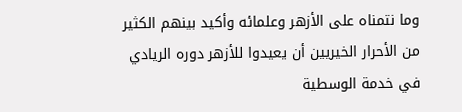وما نتمناه على الأزهر وعلمائه وأكيد بينهم الكثير من الأحرار الخيريين أن يعيدوا للأزهر دوره الريادي في خدمة الوسطية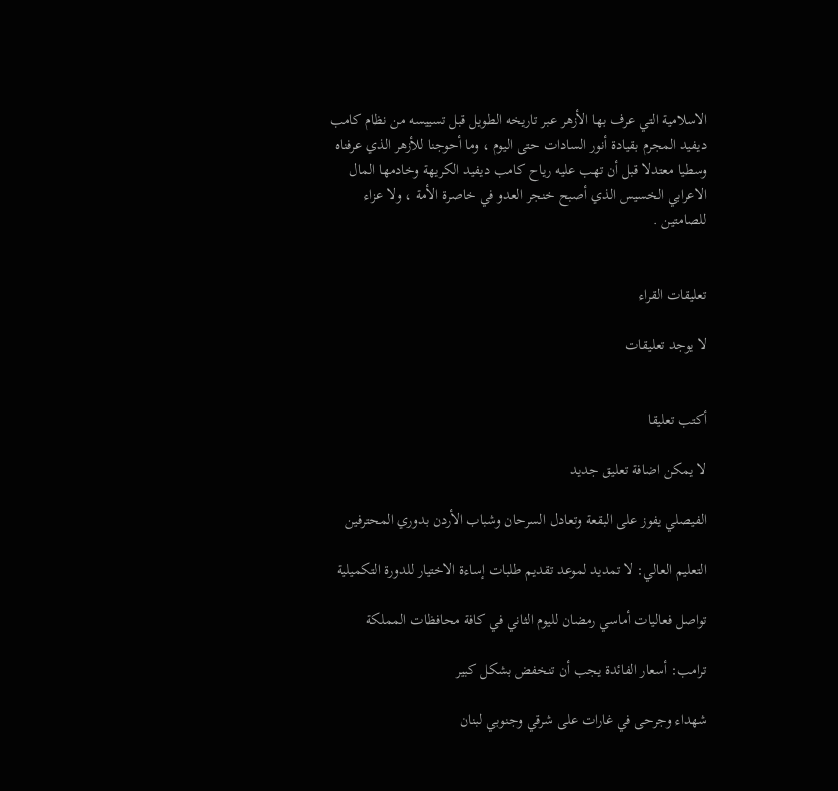الاسلامية التي عرف بها الأزهر عبر تاريخه الطويل قبل تسييسه من نظام كامب ديفيد المجرم بقيادة أنور السادات حتى اليوم ، وما أحوجنا للأزهر الذي عرفناه وسطيا معتدلا قبل أن تهب عليه رياح كامب ديفيد الكريهة وخادمها المال الاعرابي الخسيس الذي أصبح خنجر العدو في خاصرة الأمة ، ولا عزاء للصامتين .


تعليقات القراء

لا يوجد تعليقات


أكتب تعليقا

لا يمكن اضافة تعليق جديد

الفيصلي يفوز على البقعة وتعادل السرحان وشباب الأردن بدوري المحترفين

التعليم العالي: لا تمديد لموعد تقديم طلبات إساءة الاختيار للدورة التكميلية

تواصل فعاليات أماسي رمضان لليوم الثاني في كافة محافظات المملكة

ترامب: أسعار الفائدة يجب أن تنخفض بشكل كبير

شهداء وجرحى في غارات على شرقي وجنوبي لبنان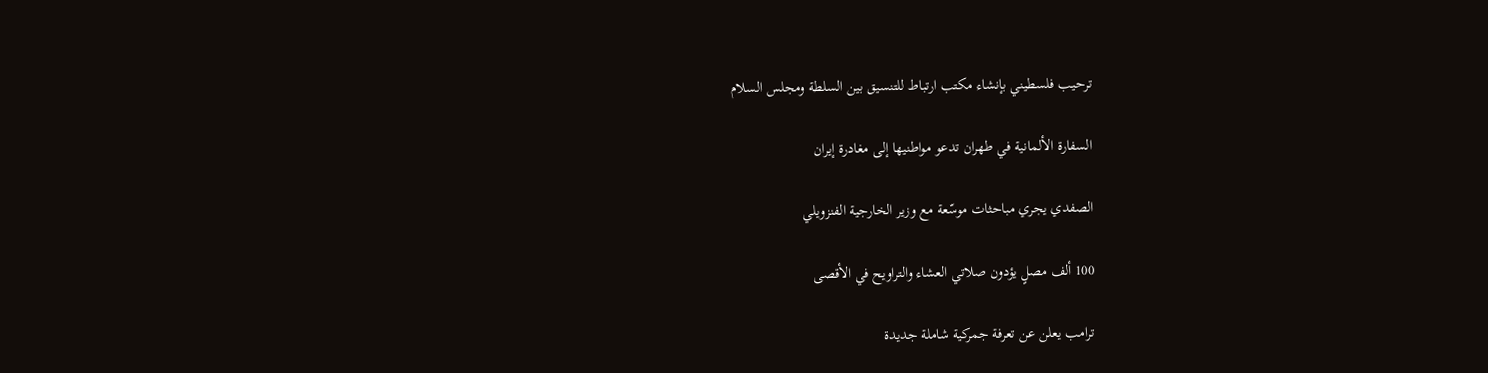ترحيب فلسطيني بإنشاء مكتب ارتباط للتنسيق بين السلطة ومجلس السلام

السفارة الألمانية في طهران تدعو مواطنيها إلى مغادرة إيران

الصفدي يجري مباحثات موسّعة مع وزير الخارجية الفنزويلي

100 ألف مصلٍ يؤدون صلاتي العشاء والتراويح في الأقصى

ترامب يعلن عن تعرفة جمركية شاملة جديدة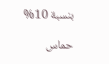بنسبة 10%

حماس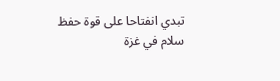تبدي انفتاحا على قوة حفظ سلام في غزة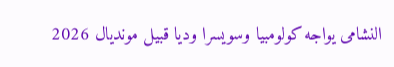النشامى يواجه كولومبيا وسويسرا وديا قبيل مونديال 2026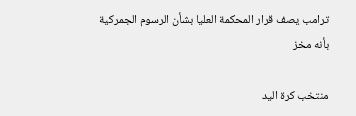ترامب يصف قرار المحكمة العليا بشأن الرسوم الجمركية بأنه مخز

منتخب كرة اليد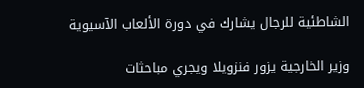الشاطئية للرجال يشارك في دورة الألعاب الآسيوية

وزير الخارجية يزور فنزويلا ويجري مباحثات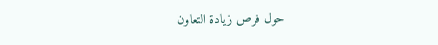حول فرص زيادة التعاون